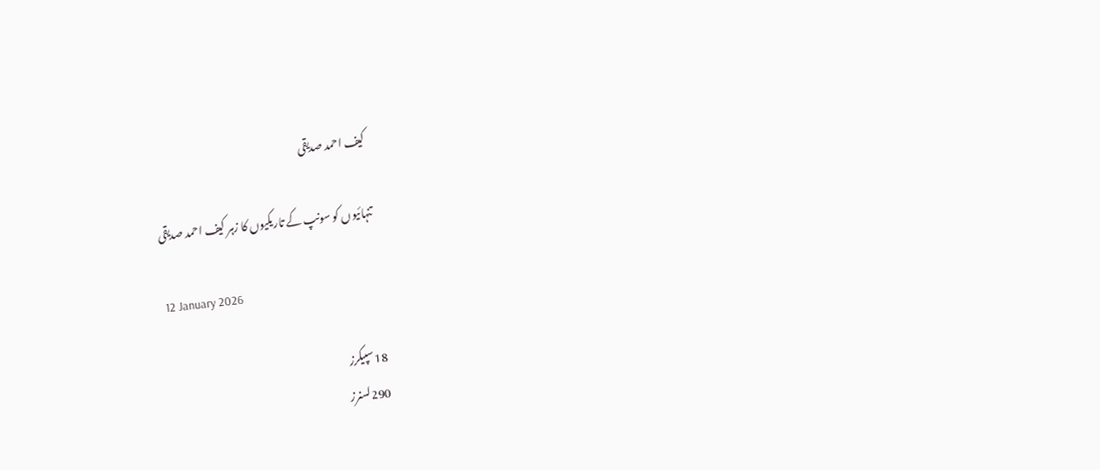کیف احمد صدیقی

تنہائیوں کو سونپ کے تاریکیوں کا زہر کیف احمد صدیقی

12 January 2026

18سپیکرز
290لسنرز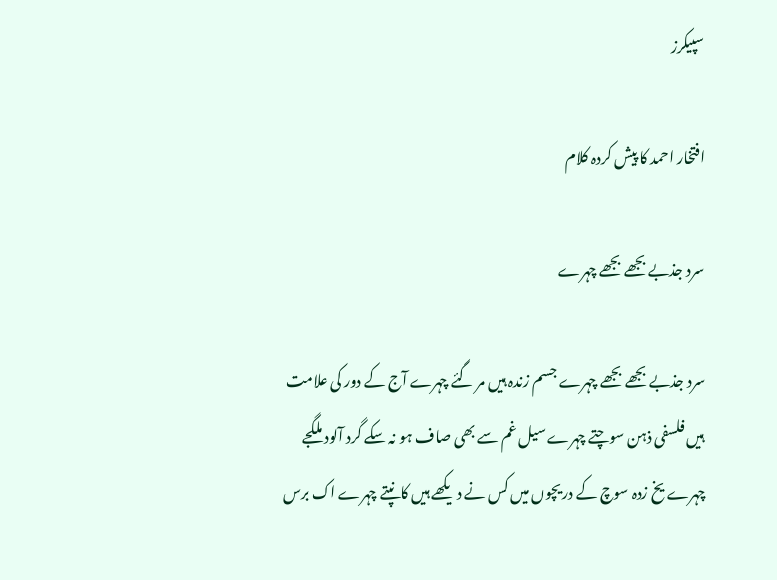سپیکرز

افتخار احمد کا پیش کردہ کلام

سرد جذبے بجھے بجھے چہرے

سرد جذبے بجھے بجھے چہرے جسم زندہ ہیں مر گئے چہرے آج کے دور کی علامت ہیں فلسفی ذہن سوچتے چہرے سیل غم سے بھی صاف ہو نہ سکے گرد آلود ملگجے چہرے یخ زدہ سوچ کے دریچوں میں کس نے دیکھے ہیں کانپتے چہرے اک برس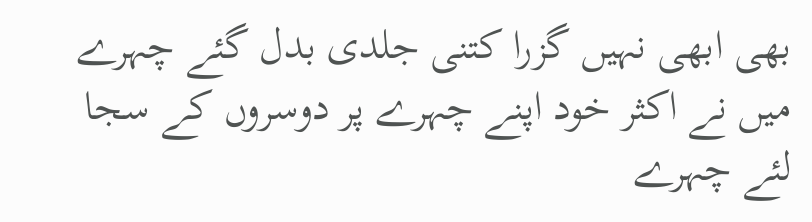بھی ابھی نہیں گزرا کتنی جلدی بدل گئے چہرے میں نے اکثر خود اپنے چہرے پر دوسروں کے سجا لئے چہرے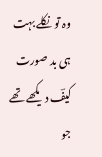وہ تو نکلے بہت ہی بد صورت کیفؔ دیکھے تھے جو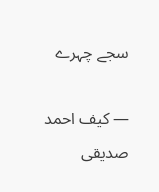سجے چہرے

— کیف احمد صدیقی